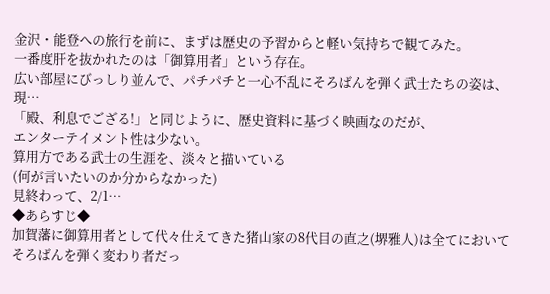金沢・能登への旅行を前に、まずは歴史の予習からと軽い気持ちで観てみた。
一番度肝を抜かれたのは「御算用者」という存在。
広い部屋にびっしり並んで、パチパチと一心不乱にそろばんを弾く武士たちの姿は、現…
「殿、利息でござる!」と同じように、歴史資料に基づく映画なのだが、
エンターテイメント性は少ない。
算用方である武士の生涯を、淡々と描いている
(何が言いたいのか分からなかった)
見終わって、2/1…
◆あらすじ◆
加賀藩に御算用者として代々仕えてきた猪山家の8代目の直之(堺雅人)は全てにおいてそろばんを弾く変わり者だっ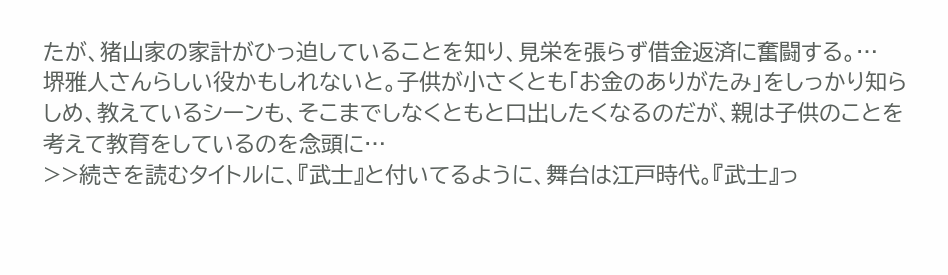たが、猪山家の家計がひっ迫していることを知り、見栄を張らず借金返済に奮闘する。…
堺雅人さんらしい役かもしれないと。子供が小さくとも「お金のありがたみ」をしっかり知らしめ、教えているシーンも、そこまでしなくともと口出したくなるのだが、親は子供のことを考えて教育をしているのを念頭に…
>>続きを読むタイトルに、『武士』と付いてるように、舞台は江戸時代。『武士』っ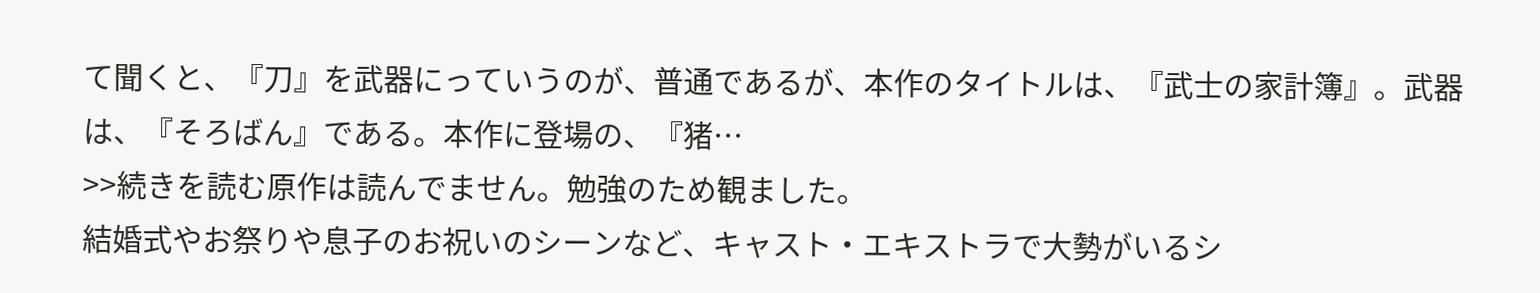て聞くと、『刀』を武器にっていうのが、普通であるが、本作のタイトルは、『武士の家計簿』。武器は、『そろばん』である。本作に登場の、『猪…
>>続きを読む原作は読んでません。勉強のため観ました。
結婚式やお祭りや息子のお祝いのシーンなど、キャスト・エキストラで大勢がいるシ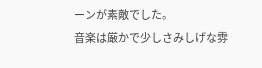ーンが素敵でした。
音楽は厳かで少しさみしげな雰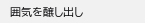囲気を醸し出し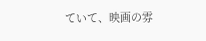ていて、映画の雰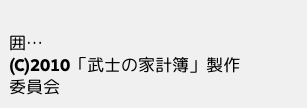囲…
(C)2010「武士の家計簿」製作委員会